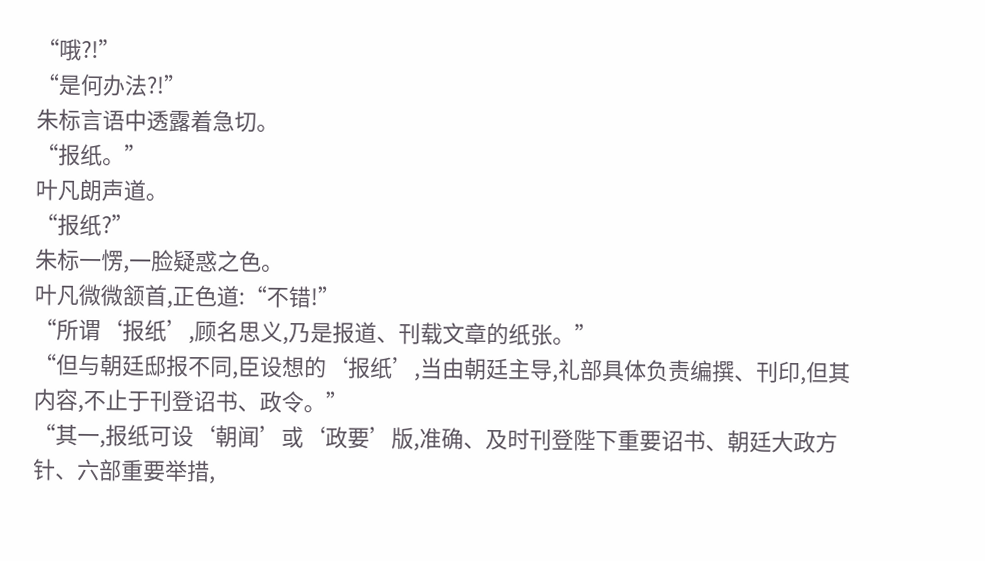“哦?!”
“是何办法?!”
朱标言语中透露着急切。
“报纸。”
叶凡朗声道。
“报纸?”
朱标一愣,一脸疑惑之色。
叶凡微微颔首,正色道:“不错!”
“所谓‘报纸’,顾名思义,乃是报道、刊载文章的纸张。”
“但与朝廷邸报不同,臣设想的‘报纸’,当由朝廷主导,礼部具体负责编撰、刊印,但其内容,不止于刊登诏书、政令。”
“其一,报纸可设‘朝闻’或‘政要’版,准确、及时刊登陛下重要诏书、朝廷大政方针、六部重要举措,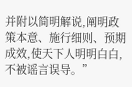并附以简明解说,阐明政策本意、施行细则、预期成效,使天下人明明白白,不被谣言误导。”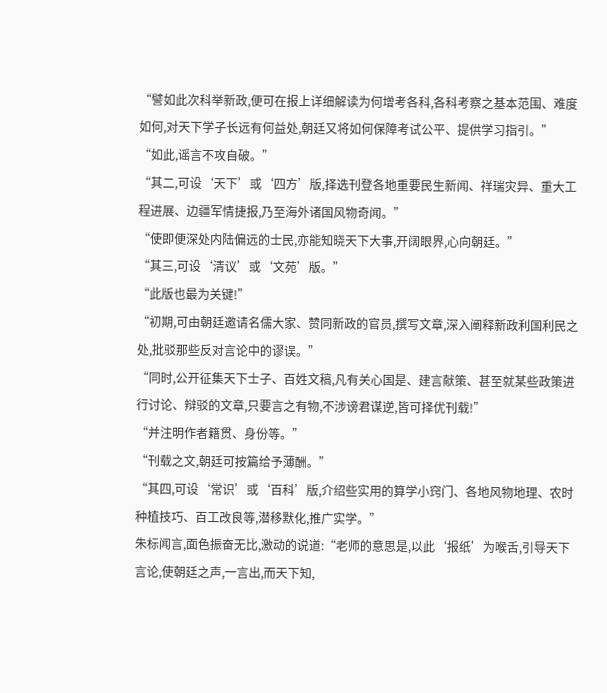“譬如此次科举新政,便可在报上详细解读为何增考各科,各科考察之基本范围、难度如何,对天下学子长远有何益处,朝廷又将如何保障考试公平、提供学习指引。”
“如此,谣言不攻自破。”
“其二,可设‘天下’或‘四方’版,择选刊登各地重要民生新闻、祥瑞灾异、重大工程进展、边疆军情捷报,乃至海外诸国风物奇闻。”
“使即便深处内陆偏远的士民,亦能知晓天下大事,开阔眼界,心向朝廷。”
“其三,可设‘清议’或‘文苑’版。”
“此版也最为关键!”
“初期,可由朝廷邀请名儒大家、赞同新政的官员,撰写文章,深入阐释新政利国利民之处,批驳那些反对言论中的谬误。”
“同时,公开征集天下士子、百姓文稿,凡有关心国是、建言献策、甚至就某些政策进行讨论、辩驳的文章,只要言之有物,不涉谤君谋逆,皆可择优刊载!”
“并注明作者籍贯、身份等。”
“刊载之文,朝廷可按篇给予薄酬。”
“其四,可设‘常识’或‘百科’版,介绍些实用的算学小窍门、各地风物地理、农时种植技巧、百工改良等,潜移默化,推广实学。”
朱标闻言,面色振奋无比,激动的说道:“老师的意思是,以此‘报纸’为喉舌,引导天下言论,使朝廷之声,一言出,而天下知,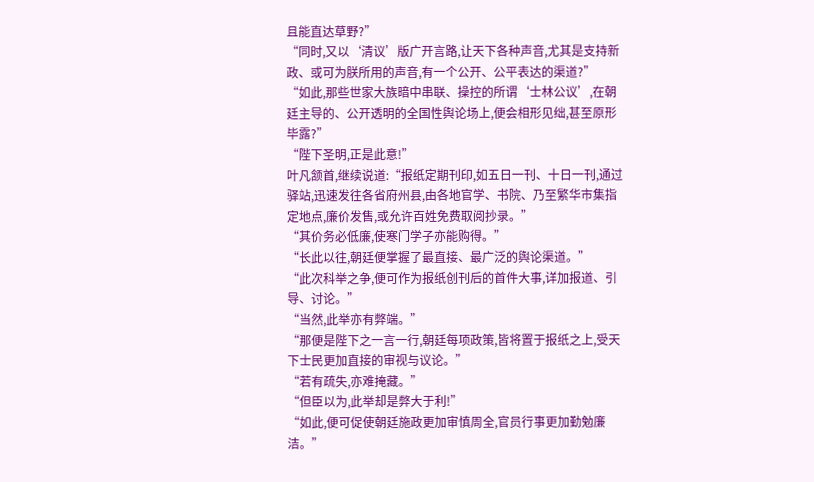且能直达草野?”
“同时,又以‘清议’版广开言路,让天下各种声音,尤其是支持新政、或可为朕所用的声音,有一个公开、公平表达的渠道?”
“如此,那些世家大族暗中串联、操控的所谓‘士林公议’,在朝廷主导的、公开透明的全国性舆论场上,便会相形见绌,甚至原形毕露?”
“陛下圣明,正是此意!”
叶凡颔首,继续说道:“报纸定期刊印,如五日一刊、十日一刊,通过驿站,迅速发往各省府州县,由各地官学、书院、乃至繁华市集指定地点,廉价发售,或允许百姓免费取阅抄录。”
“其价务必低廉,使寒门学子亦能购得。”
“长此以往,朝廷便掌握了最直接、最广泛的舆论渠道。”
“此次科举之争,便可作为报纸创刊后的首件大事,详加报道、引导、讨论。”
“当然,此举亦有弊端。”
“那便是陛下之一言一行,朝廷每项政策,皆将置于报纸之上,受天下士民更加直接的审视与议论。”
“若有疏失,亦难掩藏。”
“但臣以为,此举却是弊大于利!”
“如此,便可促使朝廷施政更加审慎周全,官员行事更加勤勉廉洁。”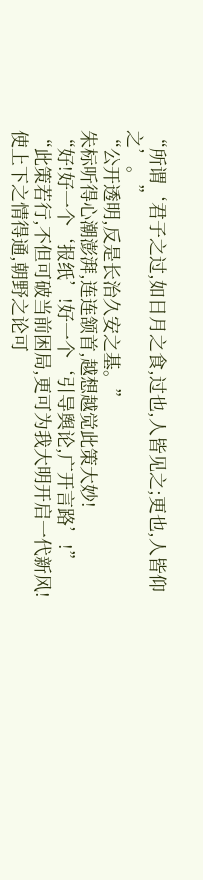“所谓‘君子之过,如日月之食,过也,人皆见之;更也,人皆仰之’。”
“公开透明,反是长治久安之基。”
朱标听得心潮澎湃,连连颔首,越想越觉此策大妙!
“好!好一个‘报纸’!好一个‘引导舆论,广开言路’!”
“此策若行,不但可破当前困局,更可为我大明开启一代新风!使上下之情得通,朝野之论可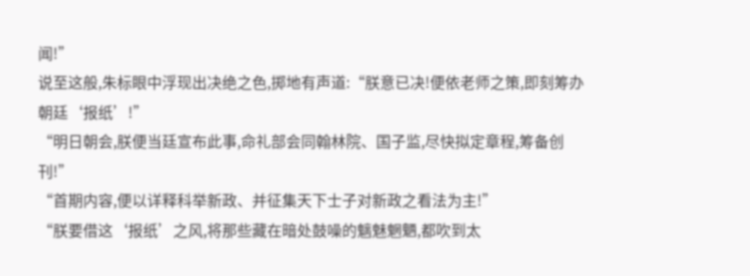闻!”
说至这般,朱标眼中浮现出决绝之色,掷地有声道:“朕意已决!便依老师之策,即刻筹办朝廷‘报纸’!”
“明日朝会,朕便当廷宣布此事,命礼部会同翰林院、国子监,尽快拟定章程,筹备创刊!”
“首期内容,便以详释科举新政、并征集天下士子对新政之看法为主!”
“朕要借这‘报纸’之风,将那些藏在暗处鼓噪的魑魅魍魉,都吹到太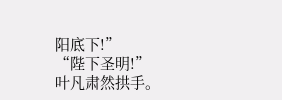阳底下!”
“陛下圣明!”
叶凡肃然拱手。